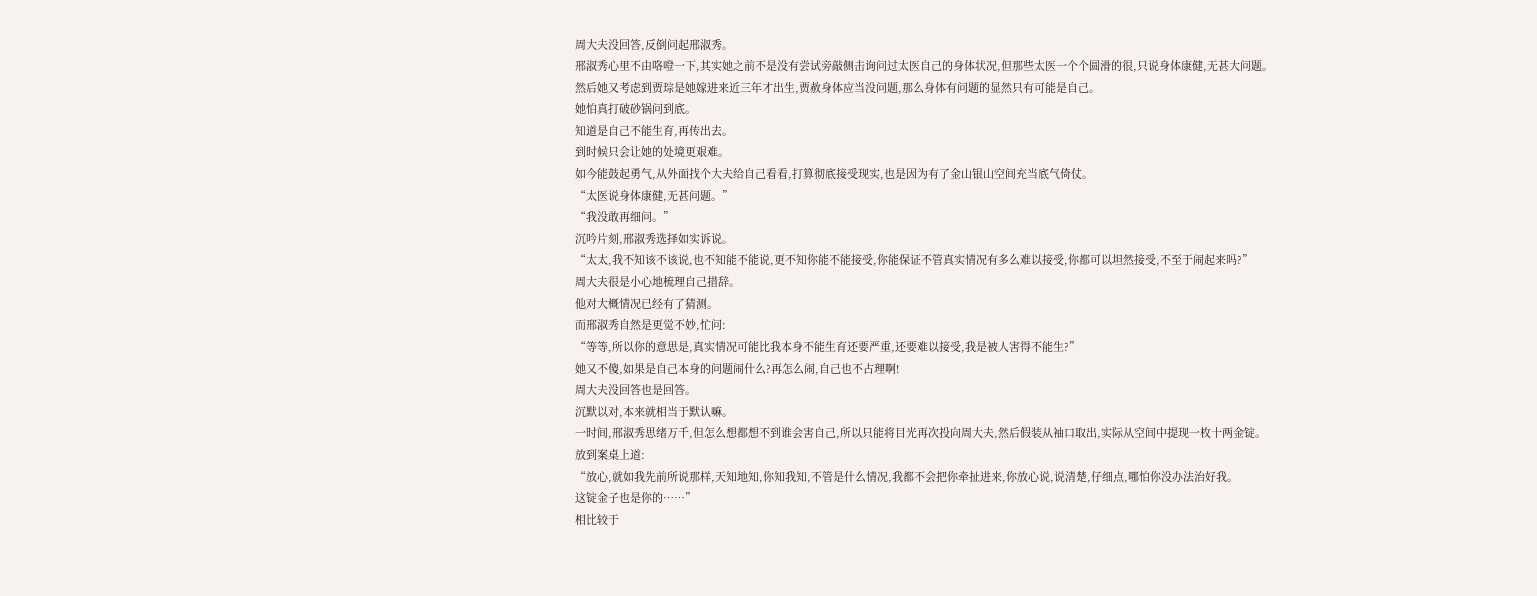周大夫没回答,反倒问起邢淑秀。
邢淑秀心里不由咯噔一下,其实她之前不是没有尝试旁敲侧击询问过太医自己的身体状况,但那些太医一个个圆滑的很,只说身体康健,无甚大问题。
然后她又考虑到贾琮是她嫁进来近三年才出生,贾赦身体应当没问题,那么身体有问题的显然只有可能是自己。
她怕真打破砂锅问到底。
知道是自己不能生育,再传出去。
到时候只会让她的处境更艰难。
如今能鼓起勇气,从外面找个大夫给自己看看,打算彻底接受现实,也是因为有了金山银山空间充当底气倚仗。
“太医说身体康健,无甚问题。”
“我没敢再细问。”
沉吟片刻,邢淑秀选择如实诉说。
“太太,我不知该不该说,也不知能不能说,更不知你能不能接受,你能保证不管真实情况有多么难以接受,你都可以坦然接受,不至于闹起来吗?”
周大夫很是小心地梳理自己措辞。
他对大概情况已经有了猜测。
而邢淑秀自然是更觉不妙,忙问:
“等等,所以你的意思是,真实情况可能比我本身不能生育还要严重,还要难以接受,我是被人害得不能生?”
她又不傻,如果是自己本身的问题闹什么?再怎么闹,自己也不占理啊!
周大夫没回答也是回答。
沉默以对,本来就相当于默认嘛。
一时间,邢淑秀思绪万千,但怎么想都想不到谁会害自己,所以只能将目光再次投向周大夫,然后假装从袖口取出,实际从空间中提现一枚十两金锭。
放到案桌上道:
“放心,就如我先前所说那样,天知地知,你知我知,不管是什么情况,我都不会把你牵扯进来,你放心说,说清楚,仔细点,哪怕你没办法治好我。
这锭金子也是你的……”
相比较于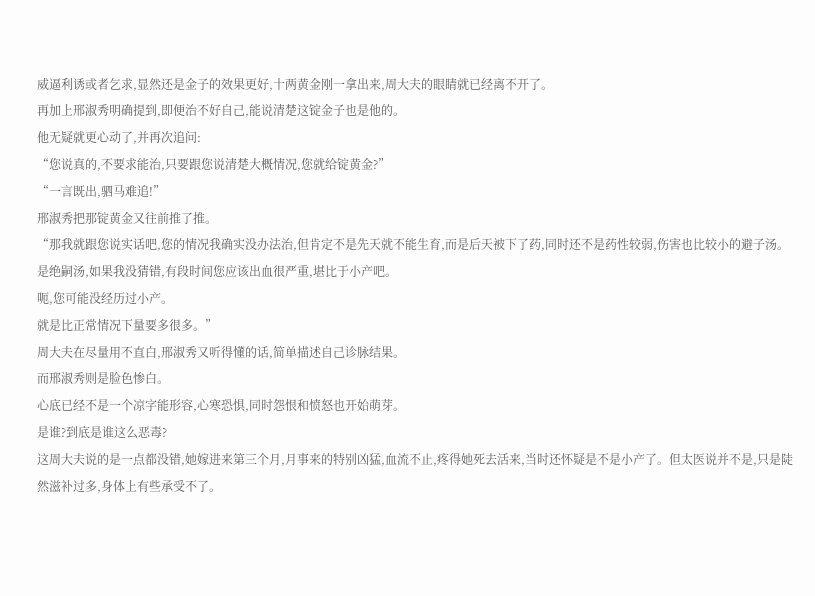威逼利诱或者乞求,显然还是金子的效果更好,十两黄金刚一拿出来,周大夫的眼睛就已经离不开了。
再加上邢淑秀明确提到,即便治不好自己,能说清楚这锭金子也是他的。
他无疑就更心动了,并再次追问:
“您说真的,不要求能治,只要跟您说清楚大概情况,您就给锭黄金?”
“一言既出,驷马难追!”
邢淑秀把那锭黄金又往前推了推。
“那我就跟您说实话吧,您的情况我确实没办法治,但肯定不是先天就不能生育,而是后天被下了药,同时还不是药性较弱,伤害也比较小的避子汤。
是绝嗣汤,如果我没猜错,有段时间您应该出血很严重,堪比于小产吧。
呃,您可能没经历过小产。
就是比正常情况下量要多很多。”
周大夫在尽量用不直白,邢淑秀又听得懂的话,简单描述自己诊脉结果。
而邢淑秀则是脸色惨白。
心底已经不是一个凉字能形容,心寒恐惧,同时怨恨和愤怒也开始萌芽。
是谁?到底是谁这么恶毒?
这周大夫说的是一点都没错,她嫁进来第三个月,月事来的特别凶猛,血流不止,疼得她死去活来,当时还怀疑是不是小产了。但太医说并不是,只是陡然滋补过多,身体上有些承受不了。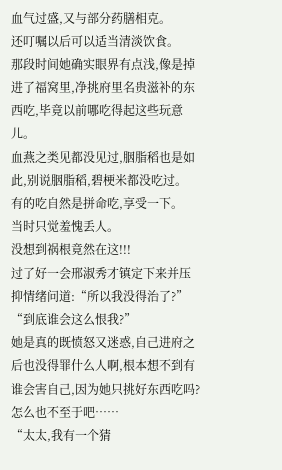血气过盛,又与部分药膳相克。
还叮嘱以后可以适当清淡饮食。
那段时间她确实眼界有点浅,像是掉进了福窝里,净挑府里名贵滋补的东西吃,毕竟以前哪吃得起这些玩意儿。
血燕之类见都没见过,胭脂稻也是如此,别说胭脂稻,碧梗米都没吃过。
有的吃自然是拼命吃,享受一下。
当时只觉羞愧丢人。
没想到祸根竟然在这!!!
过了好一会邢淑秀才镇定下来并压抑情绪问道:“所以我没得治了?”
“到底谁会这么恨我?”
她是真的既愤怒又迷惑,自己进府之后也没得罪什么人啊,根本想不到有谁会害自己,因为她只挑好东西吃吗?
怎么也不至于吧……
“太太,我有一个猜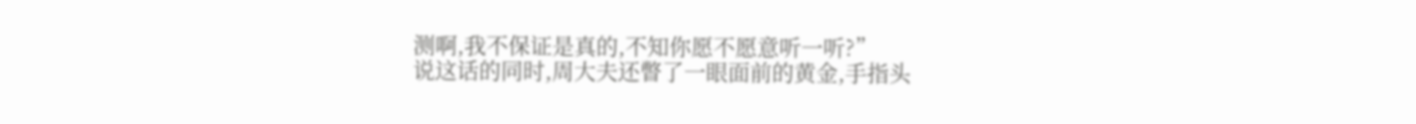测啊,我不保证是真的,不知你愿不愿意听一听?”
说这话的同时,周大夫还瞥了一眼面前的黄金,手指头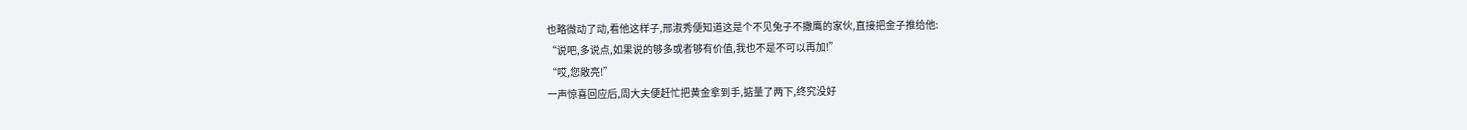也略微动了动,看他这样子,邢淑秀便知道这是个不见兔子不撒鹰的家伙,直接把金子推给他:
“说吧,多说点,如果说的够多或者够有价值,我也不是不可以再加!”
“哎,您敞亮!”
一声惊喜回应后,周大夫便赶忙把黄金拿到手,掂量了两下,终究没好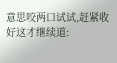意思咬两口试试,赶紧收好这才继续道: